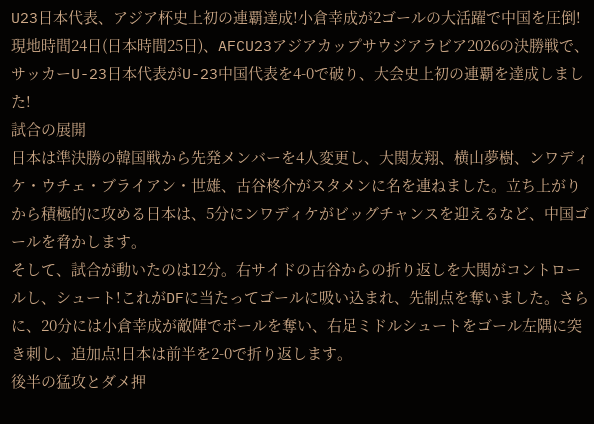U23日本代表、アジア杯史上初の連覇達成!小倉幸成が2ゴールの大活躍で中国を圧倒!
現地時間24日(日本時間25日)、AFCU23アジアカップサウジアラビア2026の決勝戦で、サッカーU-23日本代表がU-23中国代表を4-0で破り、大会史上初の連覇を達成しました!
試合の展開
日本は準決勝の韓国戦から先発メンバーを4人変更し、大関友翔、横山夢樹、ンワディケ・ウチェ・ブライアン・世雄、古谷柊介がスタメンに名を連ねました。立ち上がりから積極的に攻める日本は、5分にンワディケがビッグチャンスを迎えるなど、中国ゴールを脅かします。
そして、試合が動いたのは12分。右サイドの古谷からの折り返しを大関がコントロールし、シュート!これがDFに当たってゴールに吸い込まれ、先制点を奪いました。さらに、20分には小倉幸成が敵陣でボールを奪い、右足ミドルシュートをゴール左隅に突き刺し、追加点!日本は前半を2-0で折り返します。
後半の猛攻とダメ押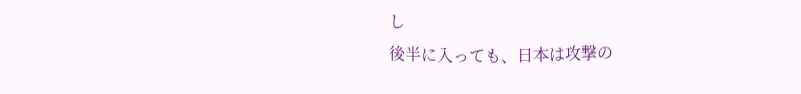し
後半に入っても、日本は攻撃の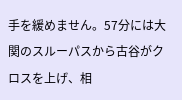手を緩めません。57分には大関のスルーパスから古谷がクロスを上げ、相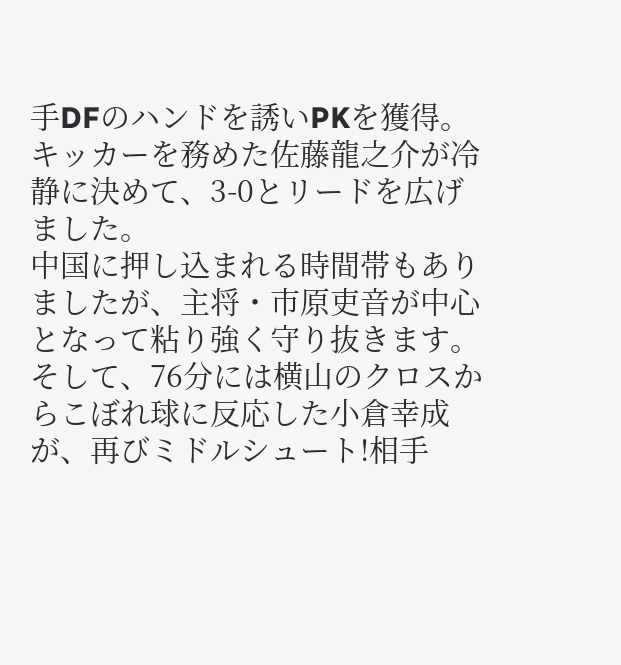手DFのハンドを誘いPKを獲得。キッカーを務めた佐藤龍之介が冷静に決めて、3-0とリードを広げました。
中国に押し込まれる時間帯もありましたが、主将・市原吏音が中心となって粘り強く守り抜きます。そして、76分には横山のクロスからこぼれ球に反応した小倉幸成が、再びミドルシュート!相手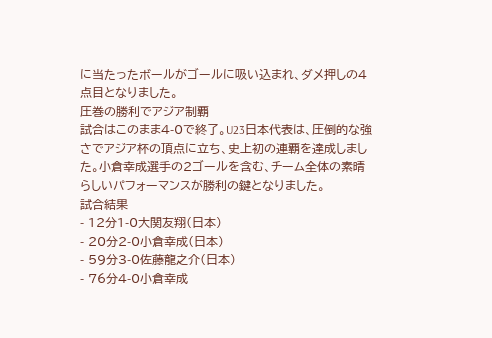に当たったボールがゴールに吸い込まれ、ダメ押しの4点目となりました。
圧巻の勝利でアジア制覇
試合はこのまま4-0で終了。U23日本代表は、圧倒的な強さでアジア杯の頂点に立ち、史上初の連覇を達成しました。小倉幸成選手の2ゴールを含む、チーム全体の素晴らしいパフォーマンスが勝利の鍵となりました。
試合結果
- 12分1-0大関友翔(日本)
- 20分2-0小倉幸成(日本)
- 59分3-0佐藤龍之介(日本)
- 76分4-0小倉幸成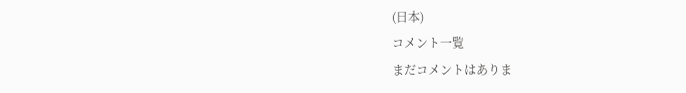(日本)
コメント一覧
まだコメントはありま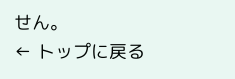せん。
← トップに戻る